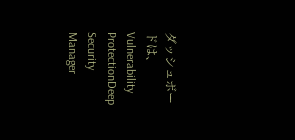ダッシュボードは、Vulnerability ProtectionDeep Security Manager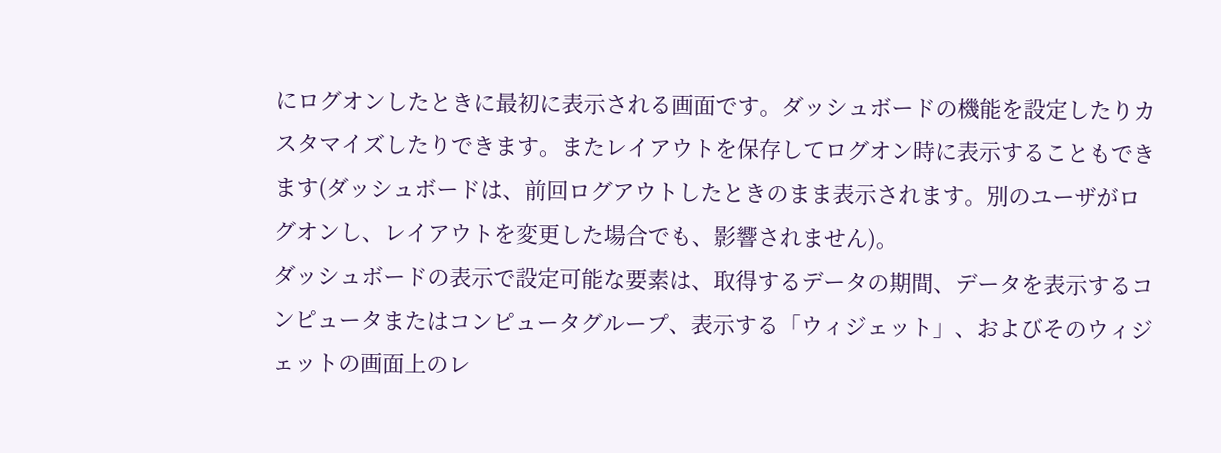にログオンしたときに最初に表示される画面です。ダッシュボードの機能を設定したりカスタマイズしたりできます。またレイアウトを保存してログオン時に表示することもできます(ダッシュボードは、前回ログアウトしたときのまま表示されます。別のユーザがログオンし、レイアウトを変更した場合でも、影響されません)。
ダッシュボードの表示で設定可能な要素は、取得するデータの期間、データを表示するコンピュータまたはコンピュータグループ、表示する「ウィジェット」、およびそのウィジェットの画面上のレ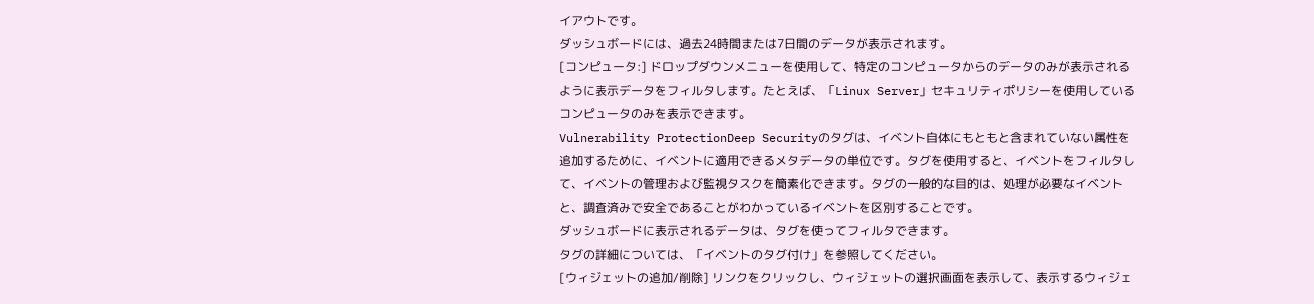イアウトです。
ダッシュボードには、過去24時間または7日間のデータが表示されます。
[コンピュータ:] ドロップダウンメニューを使用して、特定のコンピュータからのデータのみが表示されるように表示データをフィルタします。たとえば、「Linux Server」セキュリティポリシーを使用しているコンピュータのみを表示できます。
Vulnerability ProtectionDeep Securityのタグは、イベント自体にもともと含まれていない属性を追加するために、イベントに適用できるメタデータの単位です。タグを使用すると、イベントをフィルタして、イベントの管理および監視タスクを簡素化できます。タグの一般的な目的は、処理が必要なイベントと、調査済みで安全であることがわかっているイベントを区別することです。
ダッシュボードに表示されるデータは、タグを使ってフィルタできます。
タグの詳細については、「イベントのタグ付け」を参照してください。
[ウィジェットの追加/削除] リンクをクリックし、ウィジェットの選択画面を表示して、表示するウィジェ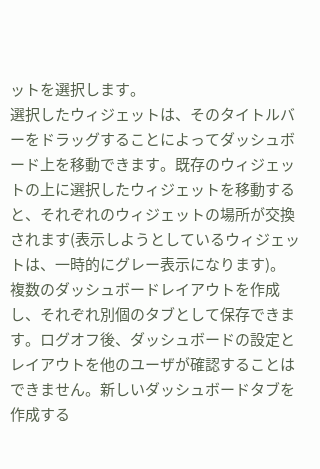ットを選択します。
選択したウィジェットは、そのタイトルバーをドラッグすることによってダッシュボード上を移動できます。既存のウィジェットの上に選択したウィジェットを移動すると、それぞれのウィジェットの場所が交換されます(表示しようとしているウィジェットは、一時的にグレー表示になります)。
複数のダッシュボードレイアウトを作成し、それぞれ別個のタブとして保存できます。ログオフ後、ダッシュボードの設定とレイアウトを他のユーザが確認することはできません。新しいダッシュボードタブを作成する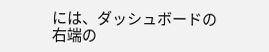には、ダッシュボードの右端の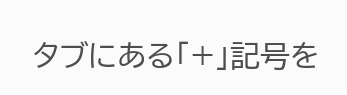タブにある「+」記号を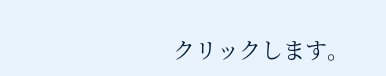クリックします。